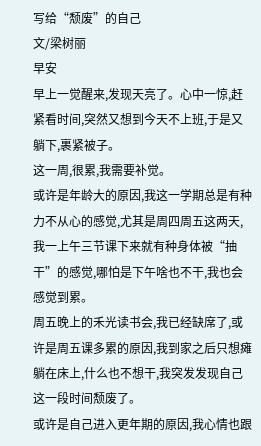写给“颓废”的自己
文/梁树丽
早安
早上一觉醒来,发现天亮了。心中一惊,赶紧看时间,突然又想到今天不上班,于是又躺下,裹紧被子。
这一周,很累,我需要补觉。
或许是年龄大的原因,我这一学期总是有种力不从心的感觉,尤其是周四周五这两天,我一上午三节课下来就有种身体被“抽干”的感觉,哪怕是下午啥也不干,我也会感觉到累。
周五晚上的禾光读书会,我已经缺席了,或许是周五课多累的原因,我到家之后只想瘫躺在床上,什么也不想干,我突发发现自己这一段时间颓废了。
或许是自己进入更年期的原因,我心情也跟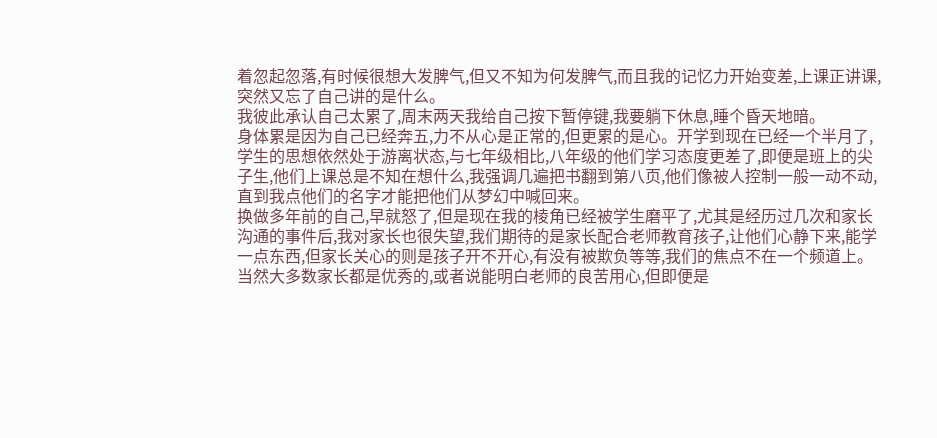着忽起忽落,有时候很想大发脾气,但又不知为何发脾气,而且我的记忆力开始变差,上课正讲课,突然又忘了自己讲的是什么。
我彼此承认自己太累了,周末两天我给自己按下暂停键,我要躺下休息,睡个昏天地暗。
身体累是因为自己已经奔五,力不从心是正常的,但更累的是心。开学到现在已经一个半月了,学生的思想依然处于游离状态,与七年级相比,八年级的他们学习态度更差了,即便是班上的尖子生,他们上课总是不知在想什么,我强调几遍把书翻到第八页,他们像被人控制一般一动不动,直到我点他们的名字才能把他们从梦幻中喊回来。
换做多年前的自己,早就怒了,但是现在我的棱角已经被学生磨平了,尤其是经历过几次和家长沟通的事件后,我对家长也很失望,我们期待的是家长配合老师教育孩子,让他们心静下来,能学一点东西,但家长关心的则是孩子开不开心,有没有被欺负等等,我们的焦点不在一个频道上。
当然大多数家长都是优秀的,或者说能明白老师的良苦用心,但即便是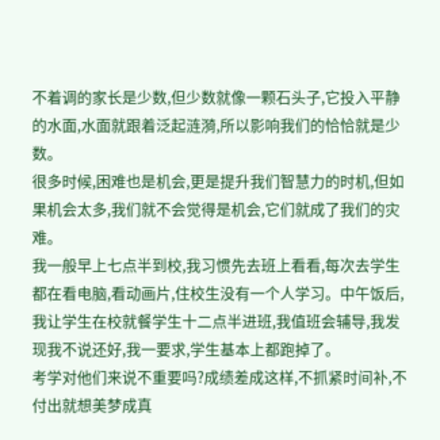不着调的家长是少数,但少数就像一颗石头子,它投入平静的水面,水面就跟着泛起涟漪,所以影响我们的恰恰就是少数。
很多时候,困难也是机会,更是提升我们智慧力的时机,但如果机会太多,我们就不会觉得是机会,它们就成了我们的灾难。
我一般早上七点半到校,我习惯先去班上看看,每次去学生都在看电脑,看动画片,住校生没有一个人学习。中午饭后,我让学生在校就餐学生十二点半进班,我值班会辅导,我发现我不说还好,我一要求,学生基本上都跑掉了。
考学对他们来说不重要吗?成绩差成这样,不抓紧时间补,不付出就想美梦成真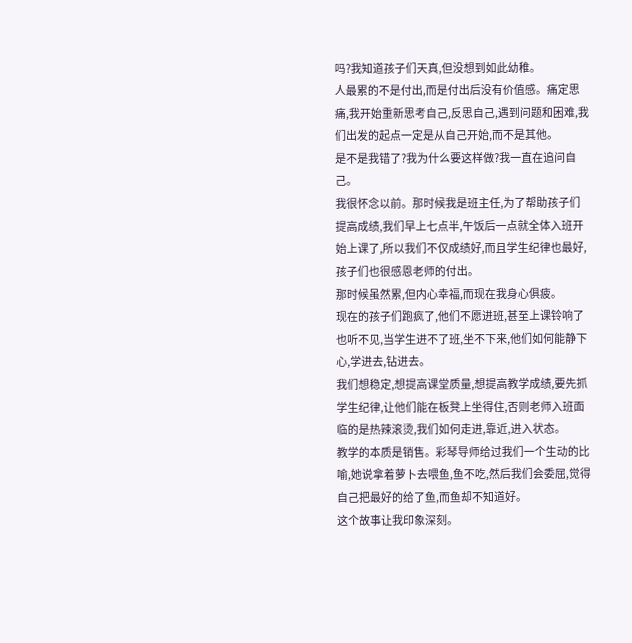吗?我知道孩子们天真,但没想到如此幼稚。
人最累的不是付出,而是付出后没有价值感。痛定思痛,我开始重新思考自己,反思自己,遇到问题和困难,我们出发的起点一定是从自己开始,而不是其他。
是不是我错了?我为什么要这样做?我一直在追问自己。
我很怀念以前。那时候我是班主任,为了帮助孩子们提高成绩,我们早上七点半,午饭后一点就全体入班开始上课了,所以我们不仅成绩好,而且学生纪律也最好,孩子们也很感恩老师的付出。
那时候虽然累,但内心幸福,而现在我身心俱疲。
现在的孩子们跑疯了,他们不愿进班,甚至上课铃响了也听不见,当学生进不了班,坐不下来,他们如何能静下心,学进去,钻进去。
我们想稳定,想提高课堂质量,想提高教学成绩,要先抓学生纪律,让他们能在板凳上坐得住,否则老师入班面临的是热辣滚烫,我们如何走进,靠近,进入状态。
教学的本质是销售。彩琴导师给过我们一个生动的比喻,她说拿着萝卜去喂鱼,鱼不吃,然后我们会委屈,觉得自己把最好的给了鱼,而鱼却不知道好。
这个故事让我印象深刻。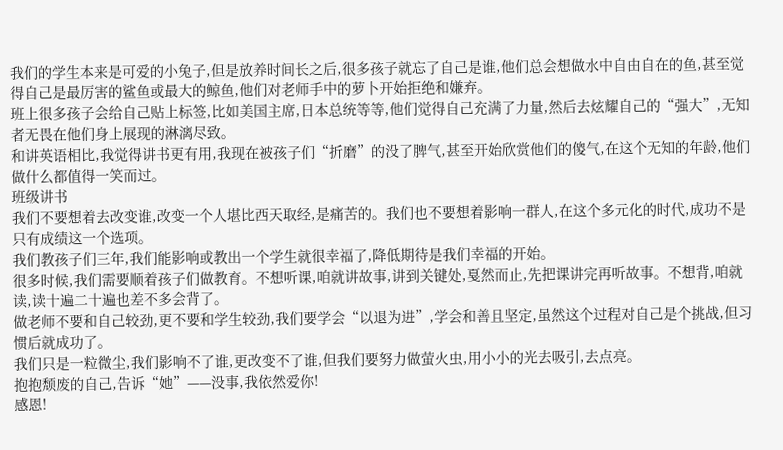我们的学生本来是可爱的小兔子,但是放养时间长之后,很多孩子就忘了自己是谁,他们总会想做水中自由自在的鱼,甚至觉得自己是最厉害的鲨鱼或最大的鲸鱼,他们对老师手中的萝卜开始拒绝和嫌弃。
班上很多孩子会给自己贴上标签,比如美国主席,日本总统等等,他们觉得自己充满了力量,然后去炫耀自己的“强大”,无知者无畏在他们身上展现的淋漓尽致。
和讲英语相比,我觉得讲书更有用,我现在被孩子们“折磨”的没了脾气,甚至开始欣赏他们的傻气,在这个无知的年龄,他们做什么都值得一笑而过。
班级讲书
我们不要想着去改变谁,改变一个人堪比西天取经,是痛苦的。我们也不要想着影响一群人,在这个多元化的时代,成功不是只有成绩这一个选项。
我们教孩子们三年,我们能影响或教出一个学生就很幸福了,降低期待是我们幸福的开始。
很多时候,我们需要顺着孩子们做教育。不想听课,咱就讲故事,讲到关键处,戛然而止,先把课讲完再听故事。不想背,咱就读,读十遍二十遍也差不多会背了。
做老师不要和自己较劲,更不要和学生较劲,我们要学会“以退为进”,学会和善且坚定,虽然这个过程对自己是个挑战,但习惯后就成功了。
我们只是一粒微尘,我们影响不了谁,更改变不了谁,但我们要努力做萤火虫,用小小的光去吸引,去点亮。
抱抱颓废的自己,告诉“她”——没事,我依然爱你!
感恩!